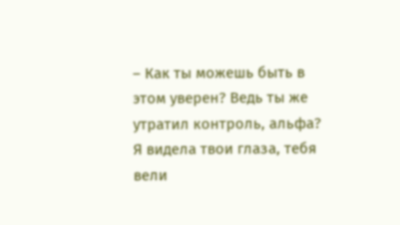– Как ты можешь быть в этом уверен? Ведь ты же утратил контроль, альфа? Я видела твои глаза, тебя вели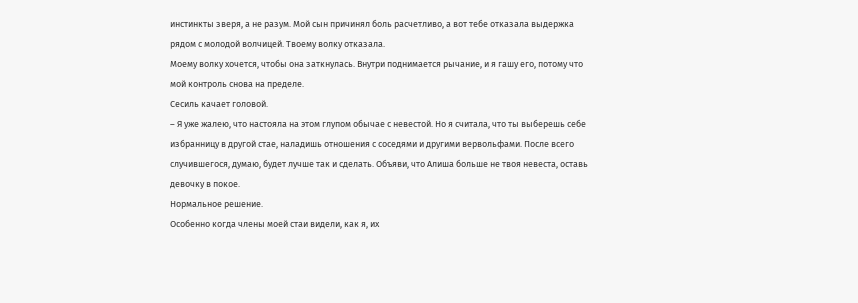инстинкты зверя, а не разум. Мой сын причинял боль расчетливо, а вот тебе отказала выдержка рядом с молодой волчицей. Твоему волку отказала.
Моему волку хочется, чтобы она заткнулась. Внутри поднимается рычание, и я гашу его, потому что мой контроль снова на пределе.
Сесиль качает головой.
– Я уже жалею, что настояла на этом глупом обычае с невестой. Но я считала, что ты выберешь себе избранницу в другой стае, наладишь отношения с соседями и другими вервольфами. После всего случившегося, думаю, будет лучше так и сделать. Объяви, что Алиша больше не твоя невеста, оставь девочку в покое.
Нормальное решение.
Особенно когда члены моей стаи видели, как я, их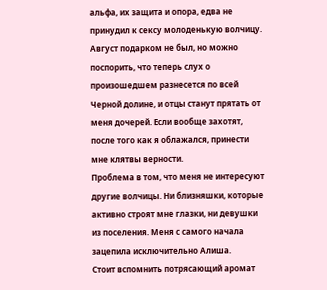альфа, их защита и опора, едва не принудил к сексу молоденькую волчицу. Август подарком не был, но можно поспорить, что теперь слух о произошедшем разнесется по всей Черной долине, и отцы станут прятать от меня дочерей. Если вообще захотят, после того как я облажался, принести мне клятвы верности.
Проблема в том, что меня не интересуют другие волчицы. Ни близняшки, которые активно строят мне глазки, ни девушки из поселения. Меня с самого начала зацепила исключительно Алиша.
Стоит вспомнить потрясающий аромат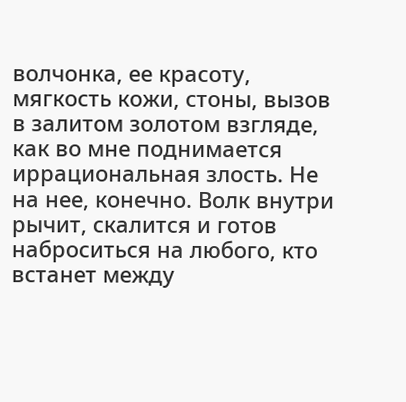волчонка, ее красоту, мягкость кожи, стоны, вызов в залитом золотом взгляде, как во мне поднимается иррациональная злость. Не на нее, конечно. Волк внутри рычит, скалится и готов наброситься на любого, кто встанет между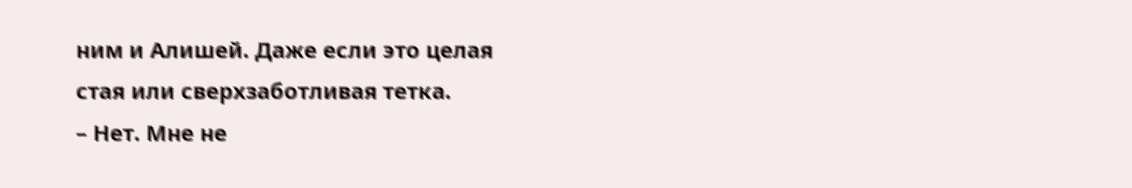ним и Алишей. Даже если это целая стая или сверхзаботливая тетка.
– Нет. Мне не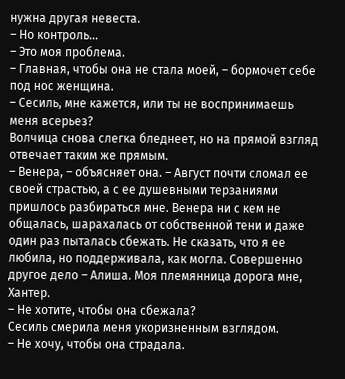нужна другая невеста.
– Но контроль…
– Это моя проблема.
– Главная, чтобы она не стала моей, – бормочет себе под нос женщина.
– Сесиль, мне кажется, или ты не воспринимаешь меня всерьез?
Волчица снова слегка бледнеет, но на прямой взгляд отвечает таким же прямым.
– Венера, – объясняет она. – Август почти сломал ее своей страстью, а с ее душевными терзаниями пришлось разбираться мне. Венера ни с кем не общалась, шарахалась от собственной тени и даже один раз пыталась сбежать. Не сказать, что я ее любила, но поддерживала, как могла. Совершенно другое дело – Алиша. Моя племянница дорога мне, Хантер.
– Не хотите, чтобы она сбежала?
Сесиль смерила меня укоризненным взглядом.
– Не хочу, чтобы она страдала.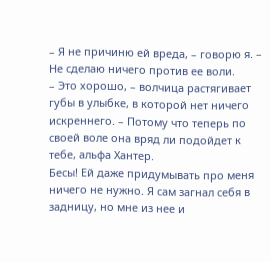– Я не причиню ей вреда, – говорю я. – Не сделаю ничего против ее воли.
– Это хорошо, – волчица растягивает губы в улыбке, в которой нет ничего искреннего. – Потому что теперь по своей воле она вряд ли подойдет к тебе, альфа Хантер.
Бесы! Ей даже придумывать про меня ничего не нужно. Я сам загнал себя в задницу, но мне из нее и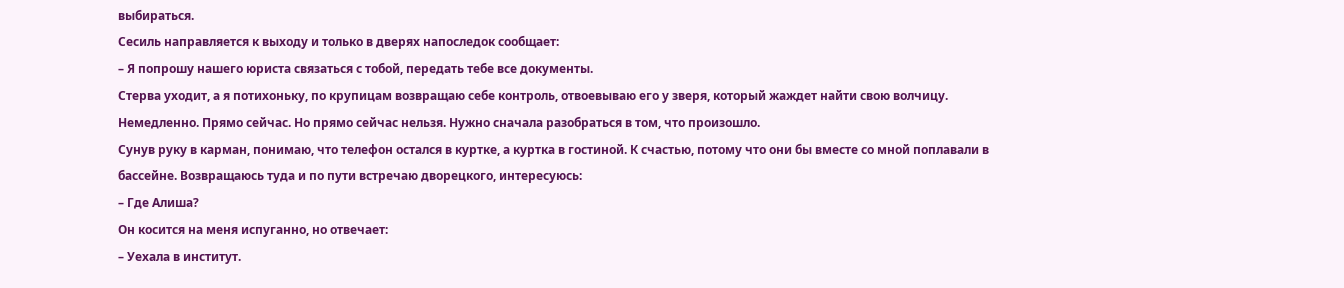выбираться.
Сесиль направляется к выходу и только в дверях напоследок сообщает:
– Я попрошу нашего юриста связаться с тобой, передать тебе все документы.
Стерва уходит, а я потихоньку, по крупицам возвращаю себе контроль, отвоевываю его у зверя, который жаждет найти свою волчицу. Немедленно. Прямо сейчас. Но прямо сейчас нельзя. Нужно сначала разобраться в том, что произошло.
Сунув руку в карман, понимаю, что телефон остался в куртке, а куртка в гостиной. К счастью, потому что они бы вместе со мной поплавали в бассейне. Возвращаюсь туда и по пути встречаю дворецкого, интересуюсь:
– Где Алиша?
Он косится на меня испуганно, но отвечает:
– Уехала в институт.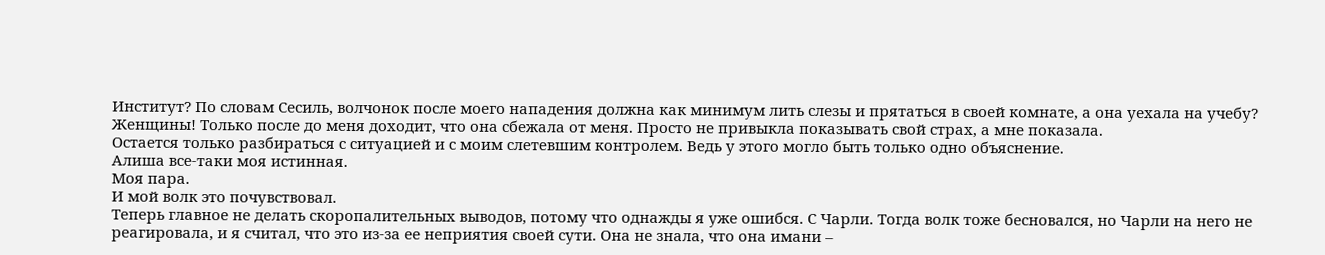Институт? По словам Сесиль, волчонок после моего нападения должна как минимум лить слезы и прятаться в своей комнате, а она уехала на учебу? Женщины! Только после до меня доходит, что она сбежала от меня. Просто не привыкла показывать свой страх, а мне показала.
Остается только разбираться с ситуацией и с моим слетевшим контролем. Ведь у этого могло быть только одно объяснение.
Алиша все-таки моя истинная.
Моя пара.
И мой волк это почувствовал.
Теперь главное не делать скоропалительных выводов, потому что однажды я уже ошибся. С Чарли. Тогда волк тоже бесновался, но Чарли на него не реагировала, и я считал, что это из-за ее неприятия своей сути. Она не знала, что она имани –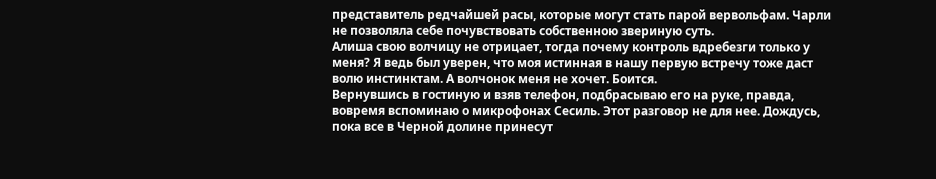представитель редчайшей расы, которые могут стать парой вервольфам. Чарли не позволяла себе почувствовать собственною звериную суть.
Алиша свою волчицу не отрицает, тогда почему контроль вдребезги только у меня? Я ведь был уверен, что моя истинная в нашу первую встречу тоже даст волю инстинктам. А волчонок меня не хочет. Боится.
Вернувшись в гостиную и взяв телефон, подбрасываю его на руке, правда, вовремя вспоминаю о микрофонах Сесиль. Этот разговор не для нее. Дождусь, пока все в Черной долине принесут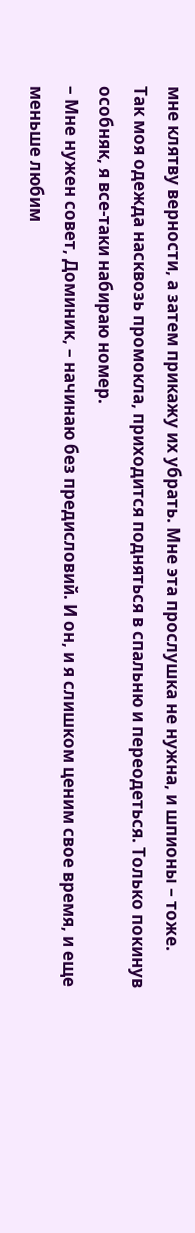мне клятву верности, а затем прикажу их убрать. Мне эта прослушка не нужна, и шпионы – тоже.
Так моя одежда насквозь промокла, приходится подняться в спальню и переодеться. Только покинув особняк, я все-таки набираю номер.
– Мне нужен совет, Доминик, – начинаю без предисловий. И он, и я слишком ценим свое время, и еще меньше любим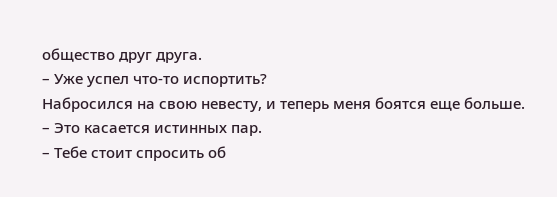общество друг друга.
– Уже успел что-то испортить?
Набросился на свою невесту, и теперь меня боятся еще больше.
– Это касается истинных пар.
– Тебе стоит спросить об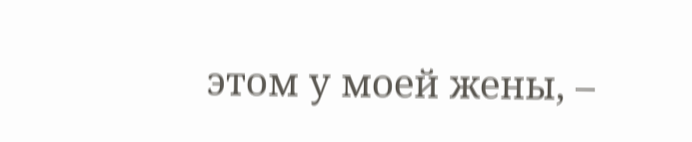этом у моей жены, –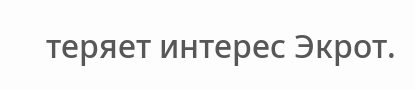теряет интерес Экрот.